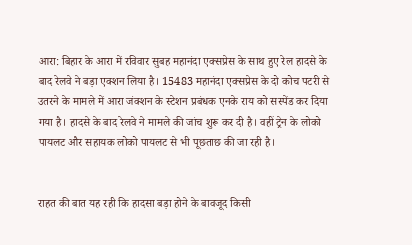आरा: बिहार के आरा में रविवार सुबह महानंदा एक्सप्रेस के साथ हुए रेल हादसे के बाद रेलवे ने बड़ा एक्शन लिया है। 15483 महानंदा एक्सप्रेस के दो कोच पटरी से उतरने के मामले में आरा जंक्शन के स्टेशन प्रबंधक एनके राय को सस्पेंड कर दिया गया है। हादसे के बाद रेलवे ने मामले की जांच शुरू कर दी है। वहीं ट्रेन के लोको पायलट और सहायक लोको पायलट से भी पूछताछ की जा रही है।


राहत की बात यह रही कि हादसा बड़ा होने के बावजूद किसी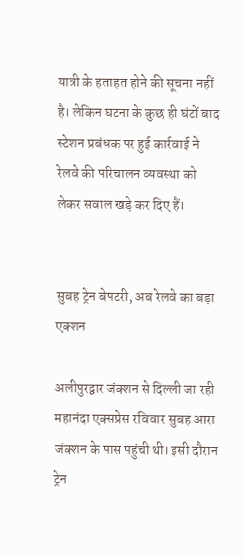यात्री के हताहत होने की सूचना नहीं है। लेकिन घटना के कुछ ही घंटों बाद स्टेशन प्रबंधक पर हुई कार्रवाई ने रेलवे की परिचालन व्यवस्था को लेकर सवाल खड़े कर दिए हैं।


सुबह ट्रेन बेपटरी, अब रेलवे का बड़ा एक्शन

अलीपुरद्वार जंक्शन से दिल्ली जा रही महानंदा एक्सप्रेस रविवार सुबह आरा जंक्शन के पास पहुंची थी। इसी दौरान ट्रेन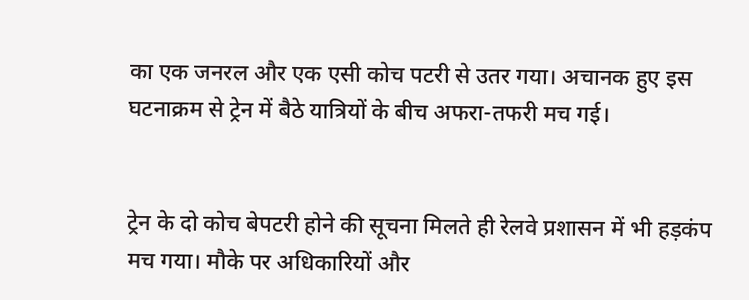का एक जनरल और एक एसी कोच पटरी से उतर गया। अचानक हुए इस घटनाक्रम से ट्रेन में बैठे यात्रियों के बीच अफरा-तफरी मच गई।


ट्रेन के दो कोच बेपटरी होने की सूचना मिलते ही रेलवे प्रशासन में भी हड़कंप मच गया। मौके पर अधिकारियों और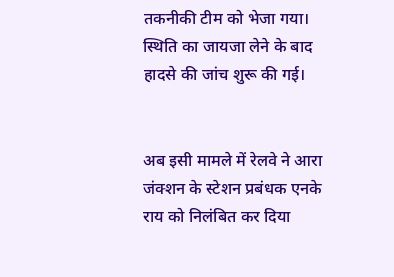तकनीकी टीम को भेजा गया। स्थिति का जायजा लेने के बाद हादसे की जांच शुरू की गई।


अब इसी मामले में रेलवे ने आरा जंक्शन के स्टेशन प्रबंधक एनके राय को निलंबित कर दिया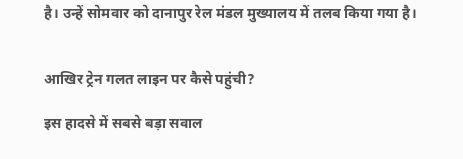है। उन्हें सोमवार को दानापुर रेल मंडल मुख्यालय में तलब किया गया है।


आखिर ट्रेन गलत लाइन पर कैसे पहुंची?

इस हादसे में सबसे बड़ा सवाल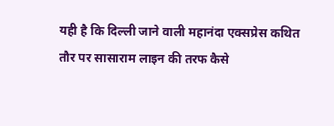यही है कि दिल्ली जाने वाली महानंदा एक्सप्रेस कथित तौर पर सासाराम लाइन की तरफ कैसे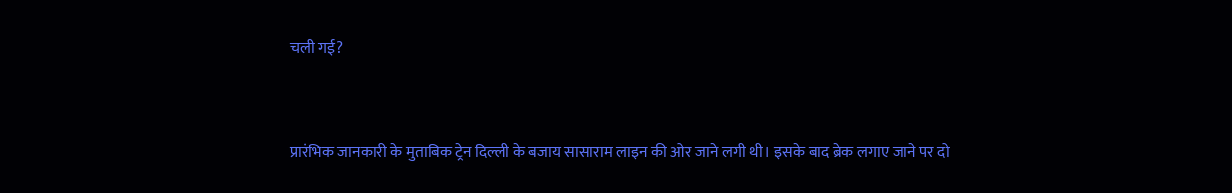चली गई?


प्रारंभिक जानकारी के मुताबिक ट्रेन दिल्ली के बजाय सासाराम लाइन की ओर जाने लगी थी। इसके बाद ब्रेक लगाए जाने पर दो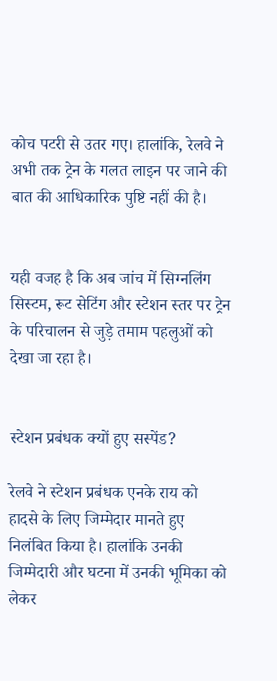कोच पटरी से उतर गए। हालांकि, रेलवे ने अभी तक ट्रेन के गलत लाइन पर जाने की बात की आधिकारिक पुष्टि नहीं की है।


यही वजह है कि अब जांच में सिग्नलिंग सिस्टम, रूट सेटिंग और स्टेशन स्तर पर ट्रेन के परिचालन से जुड़े तमाम पहलुओं को देखा जा रहा है।


स्टेशन प्रबंधक क्यों हुए सस्पेंड?

रेलवे ने स्टेशन प्रबंधक एनके राय को हादसे के लिए जिम्मेदार मानते हुए निलंबित किया है। हालांकि उनकी जिम्मेदारी और घटना में उनकी भूमिका को लेकर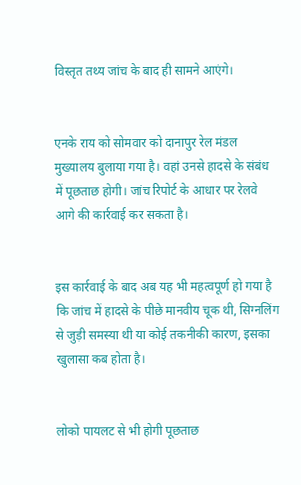विस्तृत तथ्य जांच के बाद ही सामने आएंगे।


एनके राय को सोमवार को दानापुर रेल मंडल मुख्यालय बुलाया गया है। वहां उनसे हादसे के संबंध में पूछताछ होगी। जांच रिपोर्ट के आधार पर रेलवे आगे की कार्रवाई कर सकता है।


इस कार्रवाई के बाद अब यह भी महत्वपूर्ण हो गया है कि जांच में हादसे के पीछे मानवीय चूक थी, सिग्नलिंग से जुड़ी समस्या थी या कोई तकनीकी कारण, इसका खुलासा कब होता है।


लोको पायलट से भी होगी पूछताछ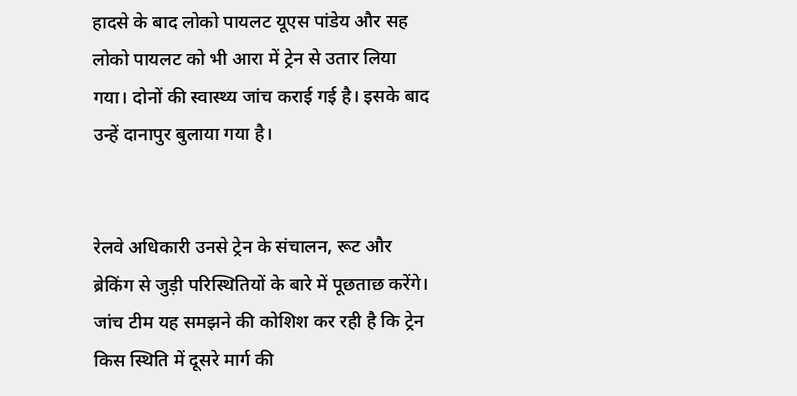हादसे के बाद लोको पायलट यूएस पांडेय और सह लोको पायलट को भी आरा में ट्रेन से उतार लिया गया। दोनों की स्वास्थ्य जांच कराई गई है। इसके बाद उन्हें दानापुर बुलाया गया है।


रेलवे अधिकारी उनसे ट्रेन के संचालन, रूट और ब्रेकिंग से जुड़ी परिस्थितियों के बारे में पूछताछ करेंगे। जांच टीम यह समझने की कोशिश कर रही है कि ट्रेन किस स्थिति में दूसरे मार्ग की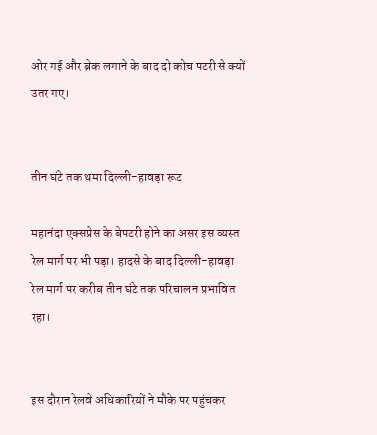ओर गई और ब्रेक लगाने के बाद दो कोच पटरी से क्यों उतर गए।


तीन घंटे तक थमा दिल्ली-हावड़ा रूट

महानंदा एक्सप्रेस के बेपटरी होने का असर इस व्यस्त रेल मार्ग पर भी पड़ा। हादसे के बाद दिल्ली-हावड़ा रेल मार्ग पर करीब तीन घंटे तक परिचालन प्रभावित रहा।


इस दौरान रेलवे अधिकारियों ने मौके पर पहुंचकर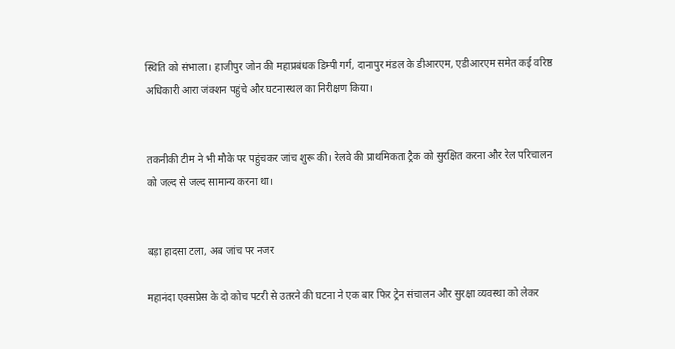स्थिति को संभाला। हाजीपुर जोन की महाप्रबंधक डिम्पी गर्ग, दानापुर मंडल के डीआरएम, एडीआरएम समेत कई वरिष्ठ अधिकारी आरा जंक्शन पहुंचे और घटनास्थल का निरीक्षण किया।


तकनीकी टीम ने भी मौके पर पहुंचकर जांच शुरू की। रेलवे की प्राथमिकता ट्रैक को सुरक्षित करना और रेल परिचालन को जल्द से जल्द सामान्य करना था।


बड़ा हादसा टला, अब जांच पर नजर

महानंदा एक्सप्रेस के दो कोच पटरी से उतरने की घटना ने एक बार फिर ट्रेन संचालन और सुरक्षा व्यवस्था को लेकर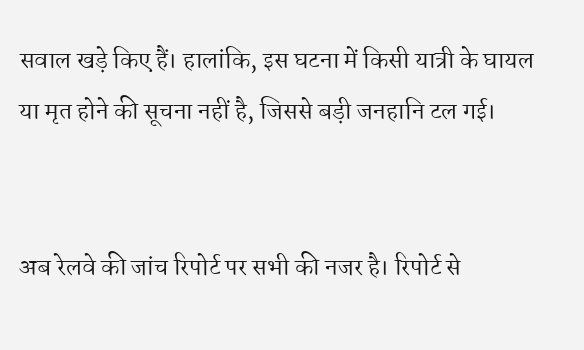सवाल खड़े किए हैं। हालांकि, इस घटना में किसी यात्री के घायल या मृत होने की सूचना नहीं है, जिससे बड़ी जनहानि टल गई।


अब रेलवे की जांच रिपोर्ट पर सभी की नजर है। रिपोर्ट से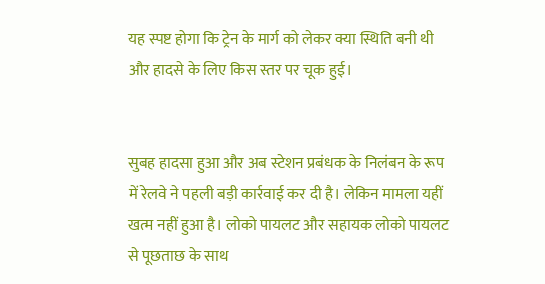यह स्पष्ट होगा कि ट्रेन के मार्ग को लेकर क्या स्थिति बनी थी और हादसे के लिए किस स्तर पर चूक हुई।


सुबह हादसा हुआ और अब स्टेशन प्रबंधक के निलंबन के रूप में रेलवे ने पहली बड़ी कार्रवाई कर दी है। लेकिन मामला यहीं खत्म नहीं हुआ है। लोको पायलट और सहायक लोको पायलट से पूछताछ के साथ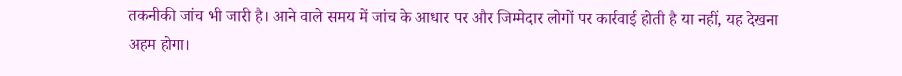तकनीकी जांच भी जारी है। आने वाले समय में जांच के आधार पर और जिम्मेदार लोगों पर कार्रवाई होती है या नहीं, यह देखना अहम होगा।